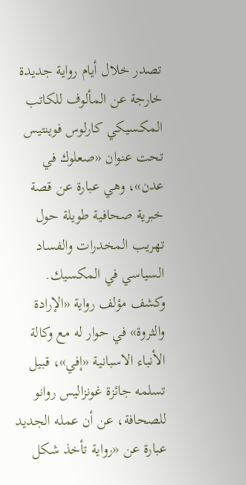تصدر خلال أيام رواية جديدة خارجة عن المألوف للكاتب المكسيكي كارلوس فوينتيس تحت عنوان «صعلوك في عدن»، وهي عبارة عن قصة خبرية صحافية طويلة حول تهريب المخدرات والفساد السياسي في المكسيك.
وكشف مؤلف رواية «الإرادة والثروة» في حوار له مع وكالة الأنباء الاسبانية «إفي»، قبيل تسلمه جائزة غونزاليس روانو للصحافة، عن أن عمله الجديد عبارة عن «رواية تأخذ شكل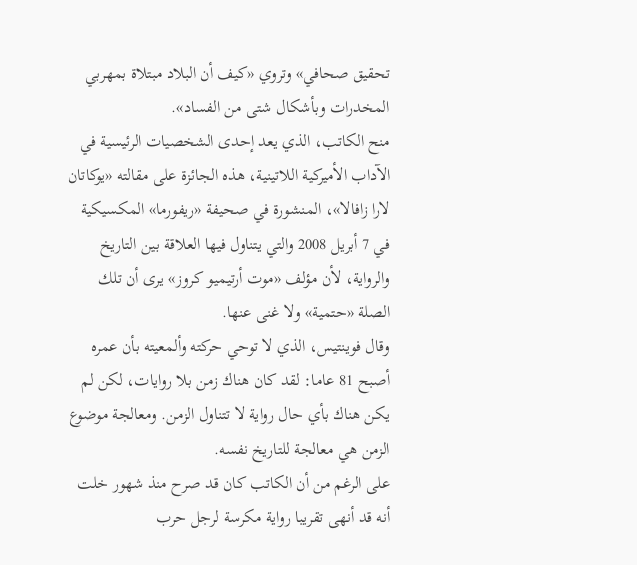تحقيق صحافي» وتروي «كيف أن البلاد مبتلاة بمهربي المخدرات وبأشكال شتى من الفساد».
منح الكاتب، الذي يعد إحدى الشخصيات الرئيسية في الآداب الأميركية اللاتينية، هذه الجائزة على مقالته «يوكاتان لارا زافالا»، المنشورة في صحيفة «ريفورما» المكسيكية في 7 أبريل 2008 والتي يتناول فيها العلاقة بين التاريخ والرواية، لأن مؤلف «موت أرتيميو كروز» يرى أن تلك الصلة «حتمية» ولا غنى عنها.
وقال فوينتيس، الذي لا توحي حركته وألمعيته بأن عمره أصبح 81 عاما: لقد كان هناك زمن بلا روايات، لكن لم يكن هناك بأي حال رواية لا تتناول الزمن. ومعالجة موضوع الزمن هي معالجة للتاريخ نفسه.
على الرغم من أن الكاتب كان قد صرح منذ شهور خلت أنه قد أنهى تقريبا رواية مكرسة لرجل حرب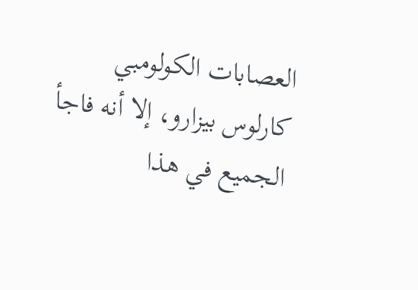العصابات الكولومبي كارلوس بيزارو، إلا أنه فاجأ الجميع في هذا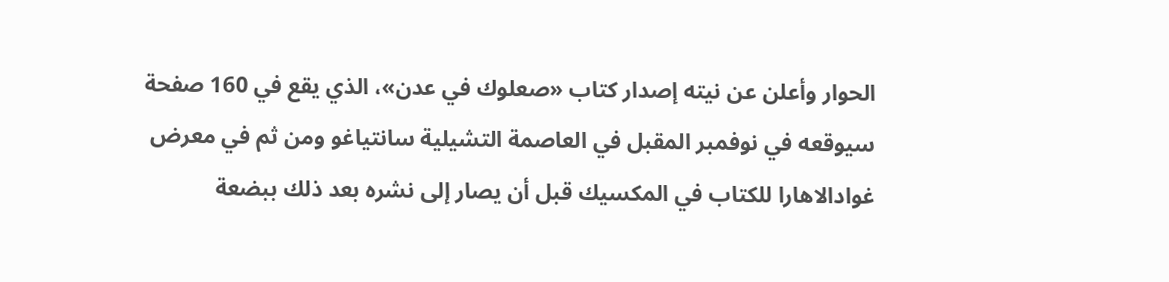الحوار وأعلن عن نيته إصدار كتاب «صعلوك في عدن»، الذي يقع في 160 صفحة سيوقعه في نوفمبر المقبل في العاصمة التشيلية سانتياغو ومن ثم في معرض غوادالاهارا للكتاب في المكسيك قبل أن يصار إلى نشره بعد ذلك ببضعة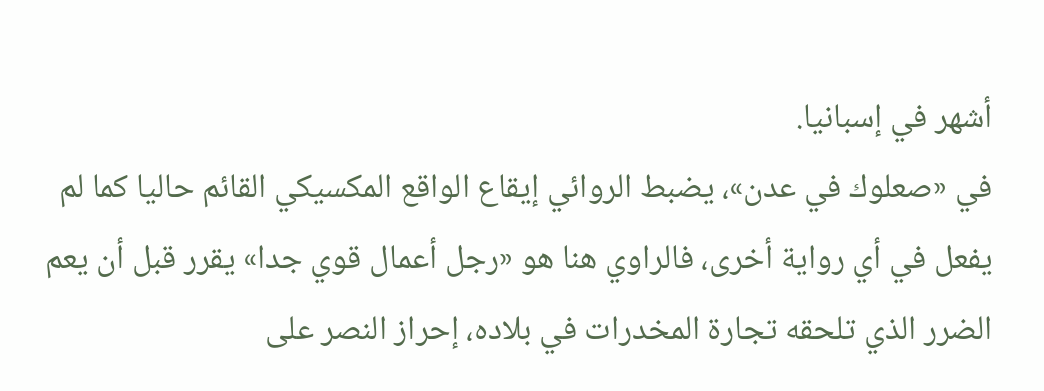أشهر في إسبانيا.
في «صعلوك في عدن»، يضبط الروائي إيقاع الواقع المكسيكي القائم حاليا كما لم يفعل في أي رواية أخرى، فالراوي هنا هو «رجل أعمال قوي جدا» يقرر قبل أن يعم الضرر الذي تلحقه تجارة المخدرات في بلاده، إحراز النصر على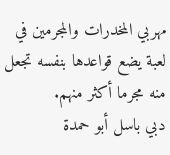مهربي المخدرات والمجرمين في لعبة يضع قواعدها بنفسه تجعل منه مجرما أكثر منهم.
دبي باسل أبو حمدة